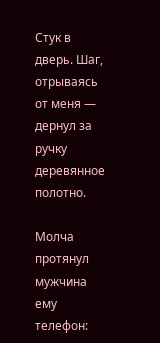Стук в дверь. Шаг, отрываясь от меня — дернул за ручку деревянное полотно.

Молча протянул мужчина ему телефон: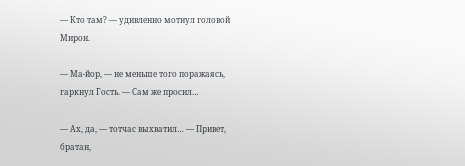— Кто там? — удивленно мотнул головой Мирон.

— Ма-йор, — не меньше того поражаясь, гаркнул Гость. — Сам же просил…

— Ах, да, — тотчас выхватил… — Привет, братан,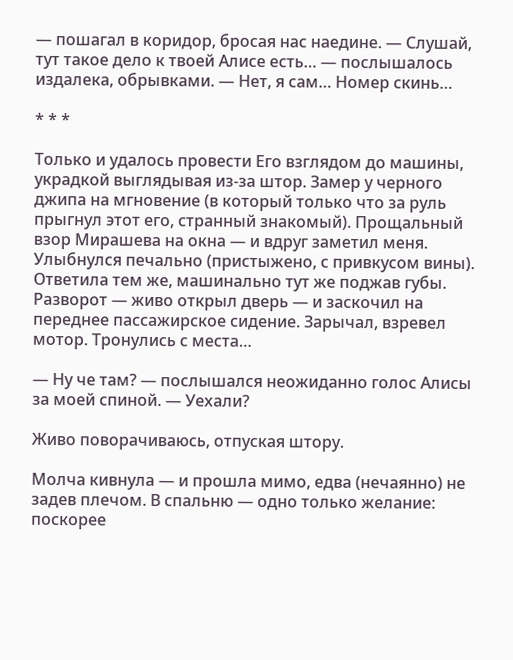— пошагал в коридор, бросая нас наедине. — Слушай, тут такое дело к твоей Алисе есть… — послышалось издалека, обрывками. — Нет, я сам… Номер скинь…

* * *

Только и удалось провести Его взглядом до машины, украдкой выглядывая из-за штор. Замер у черного джипа на мгновение (в который только что за руль прыгнул этот его, странный знакомый). Прощальный взор Мирашева на окна — и вдруг заметил меня. Улыбнулся печально (пристыжено, с привкусом вины). Ответила тем же, машинально тут же поджав губы. Разворот — живо открыл дверь — и заскочил на переднее пассажирское сидение. Зарычал, взревел мотор. Тронулись с места…

— Ну че там? — послышался неожиданно голос Алисы за моей спиной. — Уехали?

Живо поворачиваюсь, отпуская штору.

Молча кивнула — и прошла мимо, едва (нечаянно) не задев плечом. В спальню — одно только желание: поскорее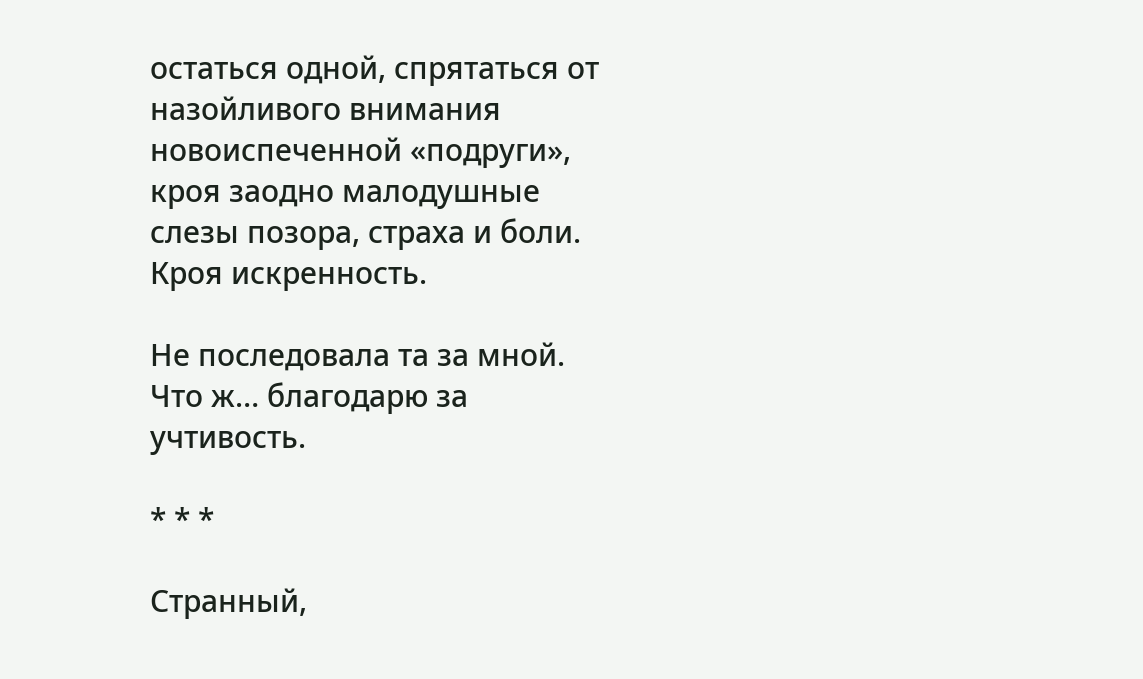остаться одной, спрятаться от назойливого внимания новоиспеченной «подруги», кроя заодно малодушные слезы позора, страха и боли. Кроя искренность.

Не последовала та за мной. Что ж… благодарю за учтивость.

* * *

Странный,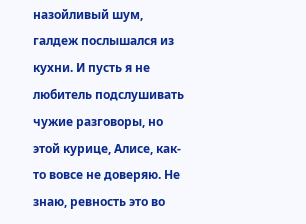назойливый шум, галдеж послышался из кухни. И пусть я не любитель подслушивать чужие разговоры, но этой курице, Алисе, как-то вовсе не доверяю. Не знаю, ревность это во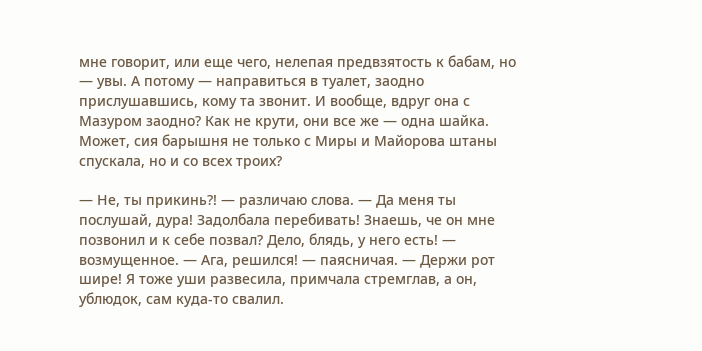мне говорит, или еще чего, нелепая предвзятость к бабам, но — увы. А потому — направиться в туалет, заодно прислушавшись, кому та звонит. И вообще, вдруг она с Мазуром заодно? Как не крути, они все же — одна шайка. Может, сия барышня не только с Миры и Майорова штаны спускала, но и со всех троих?

— Не, ты прикинь?! — различаю слова. — Да меня ты послушай, дура! Задолбала перебивать! Знаешь, че он мне позвонил и к себе позвал? Дело, блядь, у него есть! — возмущенное. — Ага, решился! — паясничая. — Держи рот шире! Я тоже уши развесила, примчала стремглав, а он, ублюдок, сам куда-то свалил.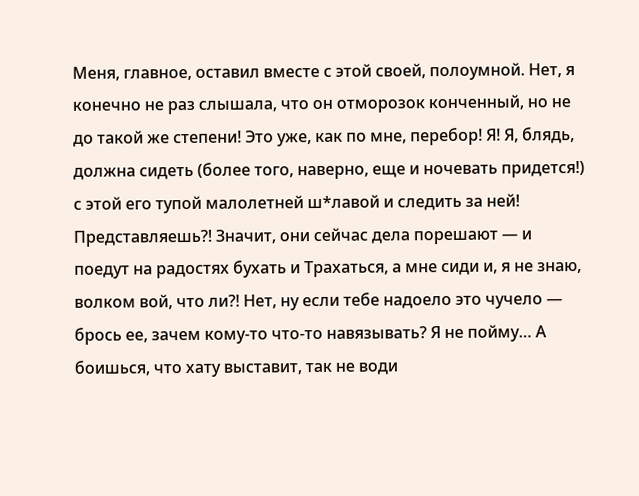Меня, главное, оставил вместе с этой своей, полоумной. Нет, я конечно не раз слышала, что он отморозок конченный, но не до такой же степени! Это уже, как по мне, перебор! Я! Я, блядь, должна сидеть (более того, наверно, еще и ночевать придется!) с этой его тупой малолетней ш*лавой и следить за ней! Представляешь?! Значит, они сейчас дела порешают — и поедут на радостях бухать и Трахаться, а мне сиди и, я не знаю, волком вой, что ли?! Нет, ну если тебе надоело это чучело — брось ее, зачем кому-то что-то навязывать? Я не пойму… А боишься, что хату выставит, так не води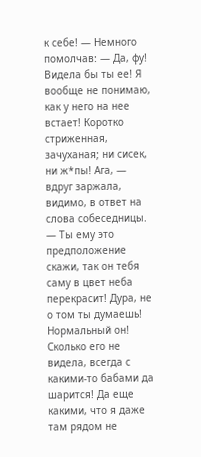к себе! — Немного помолчав: — Да, фу! Видела бы ты ее! Я вообще не понимаю, как у него на нее встает! Коротко стриженная, зачуханая; ни сисек, ни ж*пы! Ага, — вдруг заржала, видимо, в ответ на слова собеседницы. — Ты ему это предположение скажи, так он тебя саму в цвет неба перекрасит! Дура, не о том ты думаешь! Нормальный он! Сколько его не видела, всегда с какими-то бабами да шарится! Да еще какими, что я даже там рядом не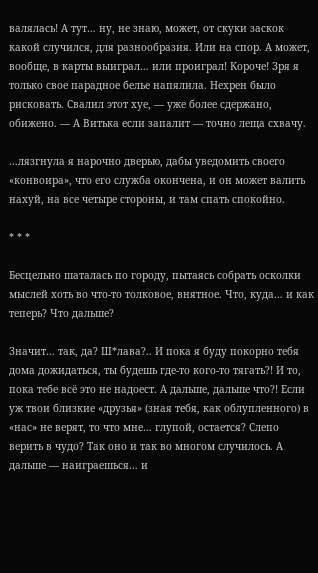валялась! А тут… ну, не знаю, может, от скуки заскок какой случился, для разнообразия. Или на спор. А может, вообще, в карты выиграл… или проиграл! Короче! Зря я только свое парадное белье напялила. Нехрен было рисковать. Свалил этот хуе, — уже более сдержано, обижено. — А Витька если запалит — точно леща схвачу.

…лязгнула я нарочно дверью, дабы уведомить своего «конвоира», что его служба окончена, и он может валить нахуй, на все четыре стороны, и там спать спокойно.

* * *

Бесцельно шаталась по городу, пытаясь собрать осколки мыслей хоть во что-то толковое, внятное. Что, куда… и как теперь? Что дальше?

Значит… так, да? Ш*лава?.. И пока я буду покорно тебя дома дожидаться, ты будешь где-то кого-то тягать?! И то, пока тебе всё это не надоест. А дальше, дальше что?! Если уж твои близкие «друзья» (зная тебя, как облупленного) в «нас» не верят, то что мне… глупой, остается? Слепо верить в чудо? Так оно и так во многом случилось. А дальше — наиграешься… и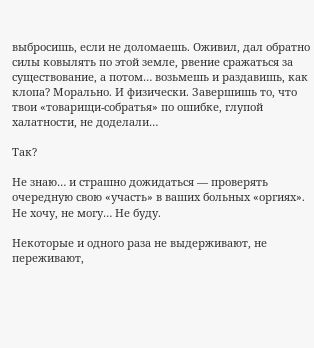выбросишь, если не доломаешь. Оживил, дал обратно силы ковылять по этой земле, рвение сражаться за существование, а потом… возьмешь и раздавишь, как клопа? Морально. И физически. Завершишь то, что твои «товарищи-собратья» по ошибке, глупой халатности, не доделали…

Так?

Не знаю… и страшно дожидаться — проверять очередную свою «участь» в ваших больных «оргиях». Не хочу, не могу… Не буду.

Некоторые и одного раза не выдерживают, не переживают,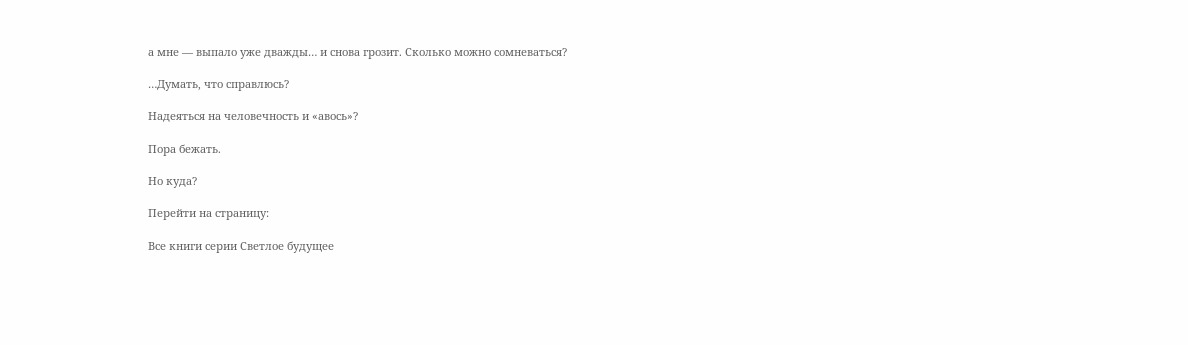а мне — выпало уже дважды… и снова грозит. Сколько можно сомневаться?

…Думать, что справлюсь?

Надеяться на человечность и «авось»?

Пора бежать.

Но куда?

Перейти на страницу:

Все книги серии Светлое будущее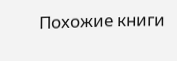Похожие книги